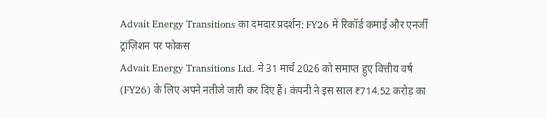Advait Energy Transitions का दमदार प्रदर्शन: FY26 में रिकॉर्ड कमाई और एनर्जी ट्रांज़िशन पर फोकस
Advait Energy Transitions Ltd. ने 31 मार्च 2026 को समाप्त हुए वित्तीय वर्ष (FY26) के लिए अपने नतीजे जारी कर दिए हैं। कंपनी ने इस साल ₹714.52 करोड़ का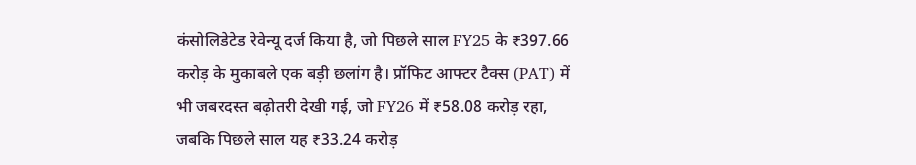कंसोलिडेटेड रेवेन्यू दर्ज किया है, जो पिछले साल FY25 के ₹397.66 करोड़ के मुकाबले एक बड़ी छलांग है। प्रॉफिट आफ्टर टैक्स (PAT) में भी जबरदस्त बढ़ोतरी देखी गई, जो FY26 में ₹58.08 करोड़ रहा, जबकि पिछले साल यह ₹33.24 करोड़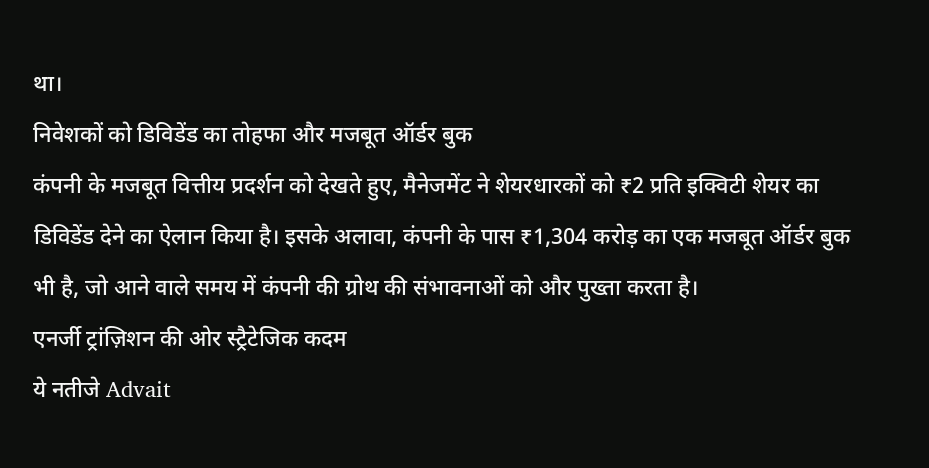था।
निवेशकों को डिविडेंड का तोहफा और मजबूत ऑर्डर बुक
कंपनी के मजबूत वित्तीय प्रदर्शन को देखते हुए, मैनेजमेंट ने शेयरधारकों को ₹2 प्रति इक्विटी शेयर का डिविडेंड देने का ऐलान किया है। इसके अलावा, कंपनी के पास ₹1,304 करोड़ का एक मजबूत ऑर्डर बुक भी है, जो आने वाले समय में कंपनी की ग्रोथ की संभावनाओं को और पुख्ता करता है।
एनर्जी ट्रांज़िशन की ओर स्ट्रैटेजिक कदम
ये नतीजे Advait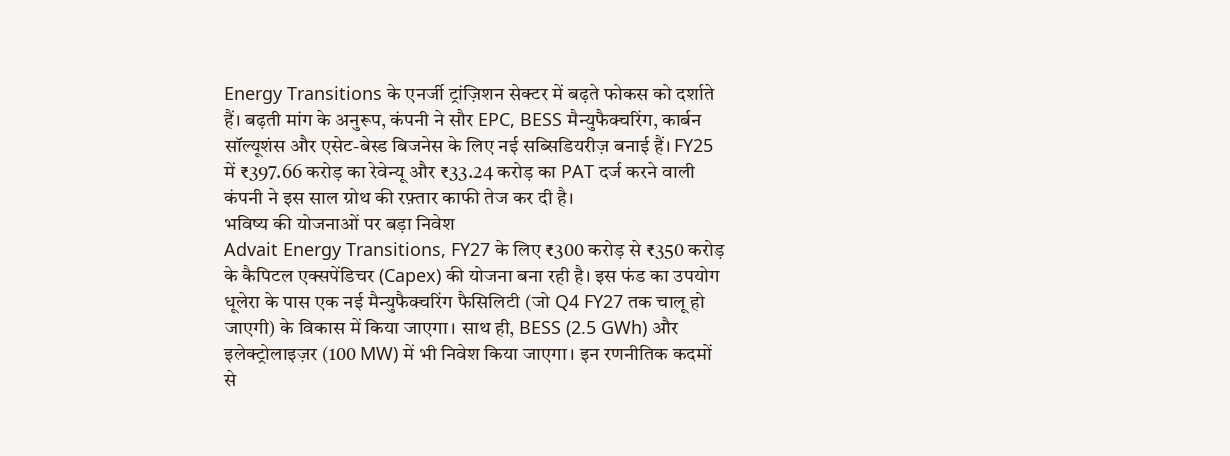Energy Transitions के एनर्जी ट्रांज़िशन सेक्टर में बढ़ते फोकस को दर्शाते हैं। बढ़ती मांग के अनुरूप, कंपनी ने सौर EPC, BESS मैन्युफैक्चरिंग, कार्बन सॉल्यूशंस और एसेट-बेस्ड बिजनेस के लिए नई सब्सिडियरीज़ बनाई हैं। FY25 में ₹397.66 करोड़ का रेवेन्यू और ₹33.24 करोड़ का PAT दर्ज करने वाली कंपनी ने इस साल ग्रोथ की रफ़्तार काफी तेज कर दी है।
भविष्य की योजनाओं पर बड़ा निवेश
Advait Energy Transitions, FY27 के लिए ₹300 करोड़ से ₹350 करोड़ के कैपिटल एक्सपेंडिचर (Capex) की योजना बना रही है। इस फंड का उपयोग धूलेरा के पास एक नई मैन्युफैक्चरिंग फैसिलिटी (जो Q4 FY27 तक चालू हो जाएगी) के विकास में किया जाएगा। साथ ही, BESS (2.5 GWh) और इलेक्ट्रोलाइज़र (100 MW) में भी निवेश किया जाएगा। इन रणनीतिक कदमों से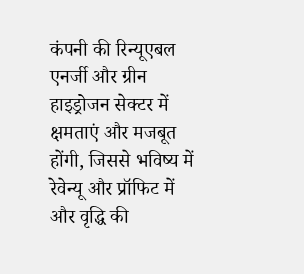कंपनी की रिन्यूएबल एनर्जी और ग्रीन हाइड्रोजन सेक्टर में क्षमताएं और मजबूत होंगी, जिससे भविष्य में रेवेन्यू और प्रॉफिट में और वृद्धि की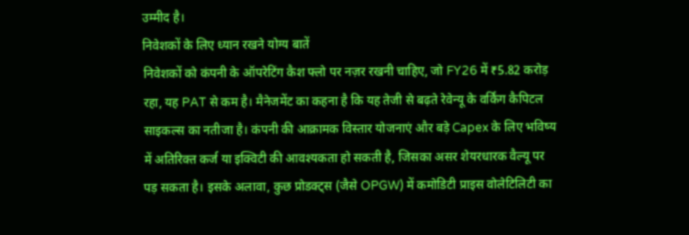उम्मीद है।
निवेशकों के लिए ध्यान रखने योग्य बातें
निवेशकों को कंपनी के ऑपरेटिंग कैश फ्लो पर नज़र रखनी चाहिए, जो FY26 में ₹5.82 करोड़ रहा, यह PAT से कम है। मैनेजमेंट का कहना है कि यह तेजी से बढ़ते रेवेन्यू के वर्किंग कैपिटल साइकल्स का नतीजा है। कंपनी की आक्रामक विस्तार योजनाएं और बड़े Capex के लिए भविष्य में अतिरिक्त कर्ज या इक्विटी की आवश्यकता हो सकती है, जिसका असर शेयरधारक वैल्यू पर पड़ सकता है। इसके अलावा, कुछ प्रोडक्ट्स (जैसे OPGW) में कमोडिटी प्राइस वोलेटिलिटी का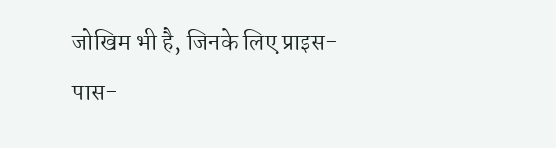जोखिम भी है, जिनके लिए प्राइस-पास-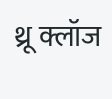थ्रू क्लॉज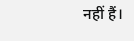नहीं हैं।